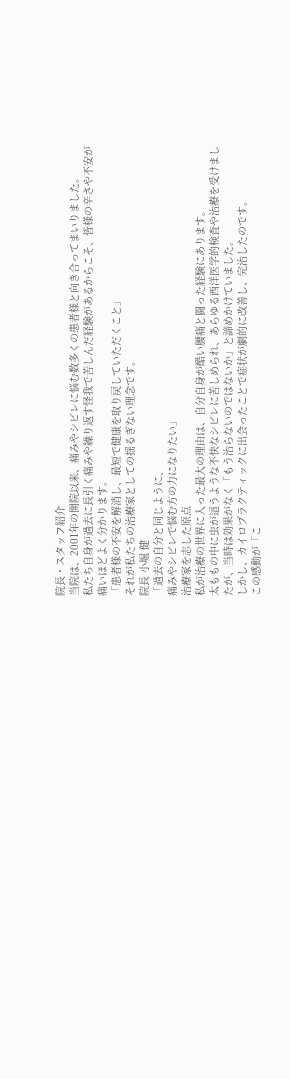院長・スタッフ紹介
当院は、2001年の開院以来、痛みやシビレに悩む数多くの患者様と向き合ってまいりました。
私たち自身が過去に長引く痛みや繰り返す怪我で苦しんだ経験があるからこそ、皆様の辛さや不安が痛いほどよく分かります。
「患者様の不安を解消し、最短で健康を取り戻していただくこと」
それが私たちの治療家としての揺るぎない理念です。
院長 小堀 健
「過去の自分と同じように、
痛みやシビレで悩む方の力になりたい」
治療家を志した原点
私が治療の世界に入った最大の理由は、自分自身が酷い腰痛と闘った経験にあります。
太ももの中に虫が這うような不快なシビレに苦しめられ、あらゆる西洋医学的検査や治療を受けましたが、当時は効果がなく「もう治らないのではないか」と諦めかけていました。
しかし、カイロプラクティックに出会ったことで症状が劇的に改善し、完治したのです。
この感動が「こ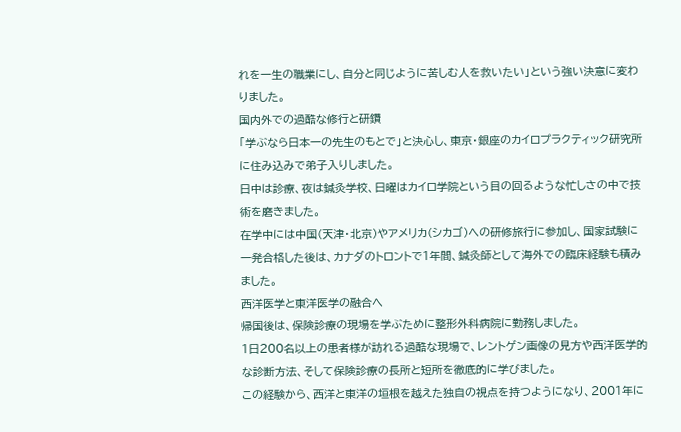れを一生の職業にし、自分と同じように苦しむ人を救いたい」という強い決意に変わりました。
国内外での過酷な修行と研鑽
「学ぶなら日本一の先生のもとで」と決心し、東京・銀座のカイロプラクティック研究所に住み込みで弟子入りしました。
日中は診療、夜は鍼灸学校、日曜はカイロ学院という目の回るような忙しさの中で技術を磨きました。
在学中には中国(天津・北京)やアメリカ(シカゴ)への研修旅行に参加し、国家試験に一発合格した後は、カナダのトロントで1年間、鍼灸師として海外での臨床経験も積みました。
西洋医学と東洋医学の融合へ
帰国後は、保険診療の現場を学ぶために整形外科病院に勤務しました。
1日200名以上の患者様が訪れる過酷な現場で、レントゲン画像の見方や西洋医学的な診断方法、そして保険診療の長所と短所を徹底的に学びました。
この経験から、西洋と東洋の垣根を越えた独自の視点を持つようになり、2001年に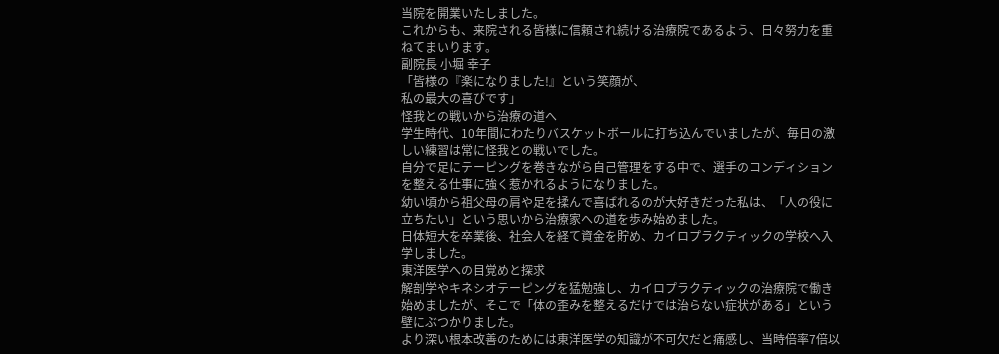当院を開業いたしました。
これからも、来院される皆様に信頼され続ける治療院であるよう、日々努力を重ねてまいります。
副院長 小堀 幸子
「皆様の『楽になりました!』という笑顔が、
私の最大の喜びです」
怪我との戦いから治療の道へ
学生時代、10年間にわたりバスケットボールに打ち込んでいましたが、毎日の激しい練習は常に怪我との戦いでした。
自分で足にテーピングを巻きながら自己管理をする中で、選手のコンディションを整える仕事に強く惹かれるようになりました。
幼い頃から祖父母の肩や足を揉んで喜ばれるのが大好きだった私は、「人の役に立ちたい」という思いから治療家への道を歩み始めました。
日体短大を卒業後、社会人を経て資金を貯め、カイロプラクティックの学校へ入学しました。
東洋医学への目覚めと探求
解剖学やキネシオテーピングを猛勉強し、カイロプラクティックの治療院で働き始めましたが、そこで「体の歪みを整えるだけでは治らない症状がある」という壁にぶつかりました。
より深い根本改善のためには東洋医学の知識が不可欠だと痛感し、当時倍率7倍以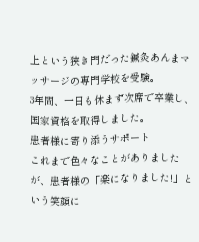上という狭き門だった鍼灸あんまマッサージの専門学校を受験。
3年間、一日も休まず次席で卒業し、国家資格を取得しました。
患者様に寄り添うサポート
これまで色々なことがありましたが、患者様の「楽になりました!」という笑顔に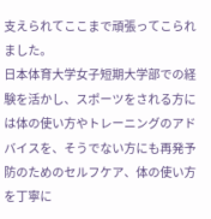支えられてここまで頑張ってこられました。
日本体育大学女子短期大学部での経験を活かし、スポーツをされる方には体の使い方やトレーニングのアドバイスを、そうでない方にも再発予防のためのセルフケア、体の使い方を丁寧に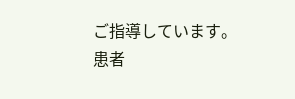ご指導しています。
患者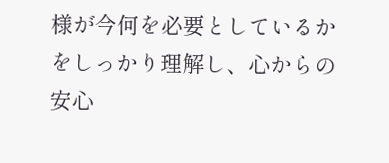様が今何を必要としているかをしっかり理解し、心からの安心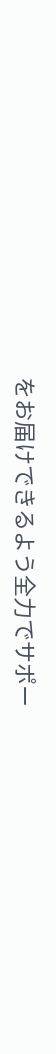をお届けできるよう全力でサポー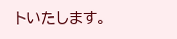トいたします。